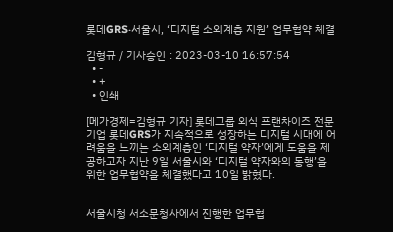롯데GRS‧서울시, ‘디지털 소외계층 지원’ 업무협약 체결

김형규 / 기사승인 : 2023-03-10 16:57:54
  • -
  • +
  • 인쇄

[메가경제=김형규 기자] 롯데그룹 외식 프랜차이즈 전문기업 롯데GRS가 지속적으로 성장하는 디지털 시대에 어려움을 느끼는 소외계층인 ‘디지털 약자’에게 도움을 제공하고자 지난 9일 서울시와 ‘디지털 약자와의 동행’을 위한 업무협약을 체결했다고 10일 밝혔다.


서울시청 서소문청사에서 진행한 업무협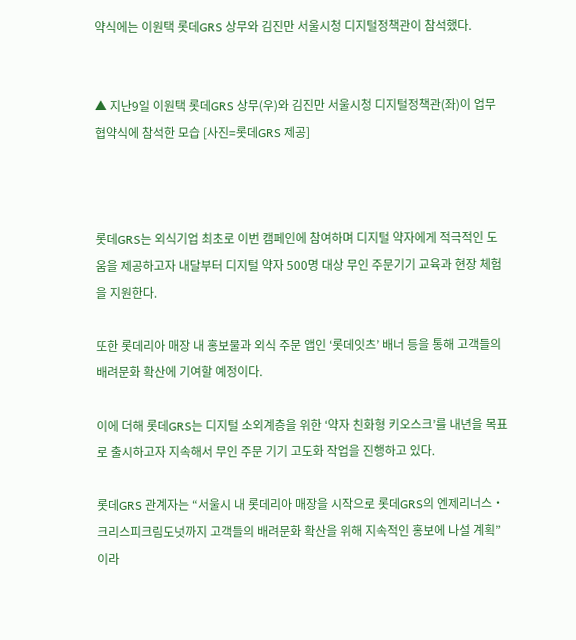약식에는 이원택 롯데GRS 상무와 김진만 서울시청 디지털정책관이 참석했다.


▲ 지난9일 이원택 롯데GRS 상무(우)와 김진만 서울시청 디지털정책관(좌)이 업무협약식에 참석한 모습 [사진=롯데GRS 제공]



롯데GRS는 외식기업 최초로 이번 캠페인에 참여하며 디지털 약자에게 적극적인 도움을 제공하고자 내달부터 디지털 약자 500명 대상 무인 주문기기 교육과 현장 체험을 지원한다.

또한 롯데리아 매장 내 홍보물과 외식 주문 앱인 ‘롯데잇츠’ 배너 등을 통해 고객들의 배려문화 확산에 기여할 예정이다.

이에 더해 롯데GRS는 디지털 소외계층을 위한 ‘약자 친화형 키오스크’를 내년을 목표로 출시하고자 지속해서 무인 주문 기기 고도화 작업을 진행하고 있다.

롯데GRS 관계자는 “서울시 내 롯데리아 매장을 시작으로 롯데GRS의 엔제리너스‧크리스피크림도넛까지 고객들의 배려문화 확산을 위해 지속적인 홍보에 나설 계획”이라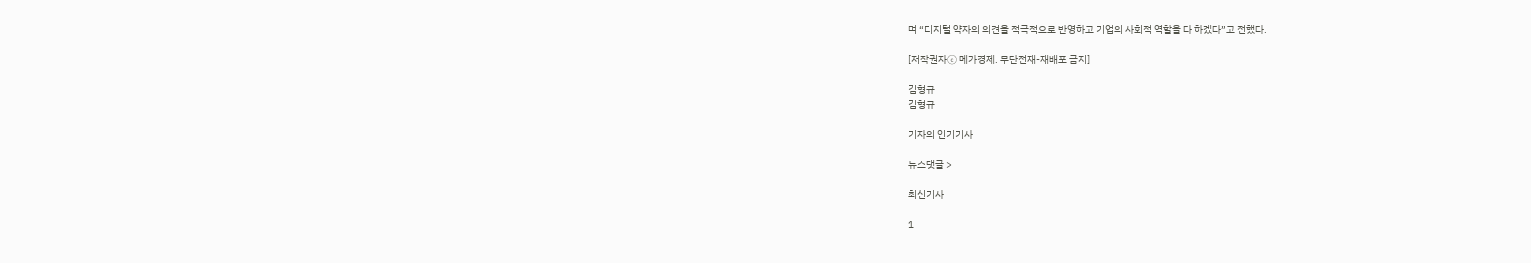며 “디지털 약자의 의견을 적극적으로 반영하고 기업의 사회적 역할을 다 하겠다”고 전했다.

[저작권자ⓒ 메가경제. 무단전재-재배포 금지]

김형규
김형규

기자의 인기기사

뉴스댓글 >

최신기사

1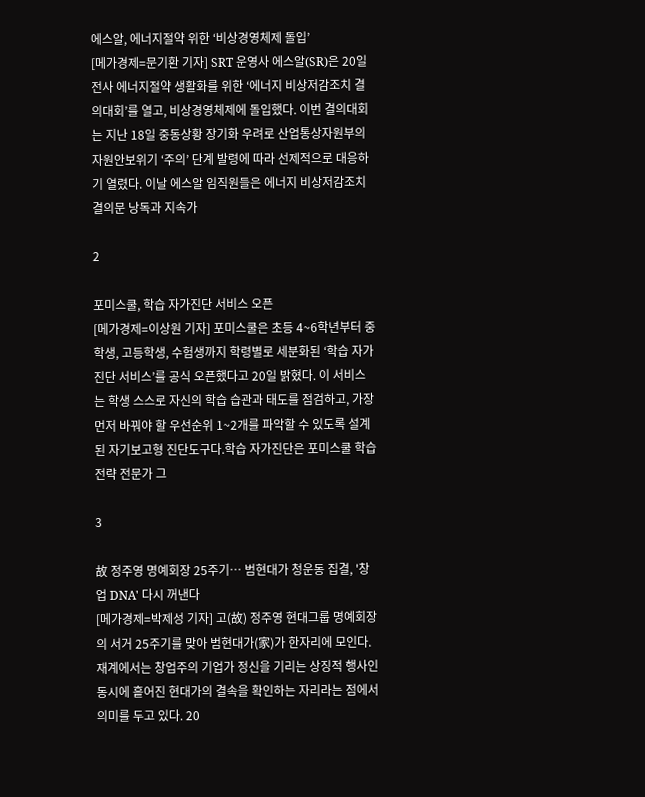에스알, 에너지절약 위한 ‘비상경영체제 돌입’
[메가경제=문기환 기자] SRT 운영사 에스알(SR)은 20일 전사 에너지절약 생활화를 위한 ‘에너지 비상저감조치 결의대회’를 열고, 비상경영체제에 돌입했다. 이번 결의대회는 지난 18일 중동상황 장기화 우려로 산업통상자원부의 자원안보위기 ‘주의’ 단계 발령에 따라 선제적으로 대응하기 열렸다. 이날 에스알 임직원들은 에너지 비상저감조치 결의문 낭독과 지속가

2

포미스쿨, 학습 자가진단 서비스 오픈
[메가경제=이상원 기자] 포미스쿨은 초등 4~6학년부터 중학생, 고등학생, 수험생까지 학령별로 세분화된 ‘학습 자가진단 서비스’를 공식 오픈했다고 20일 밝혔다. 이 서비스는 학생 스스로 자신의 학습 습관과 태도를 점검하고, 가장 먼저 바꿔야 할 우선순위 1~2개를 파악할 수 있도록 설계된 자기보고형 진단도구다.학습 자가진단은 포미스쿨 학습 전략 전문가 그

3

故 정주영 명예회장 25주기… 범현대가 청운동 집결, '창업 DNA' 다시 꺼낸다
[메가경제=박제성 기자] 고(故) 정주영 현대그룹 명예회장의 서거 25주기를 맞아 범현대가(家)가 한자리에 모인다. 재계에서는 창업주의 기업가 정신을 기리는 상징적 행사인 동시에 흩어진 현대가의 결속을 확인하는 자리라는 점에서 의미를 두고 있다. 20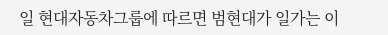일 현대자동차그룹에 따르면 범현대가 일가는 이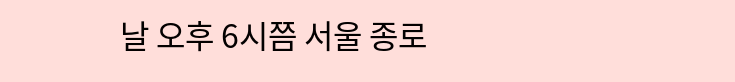날 오후 6시쯤 서울 종로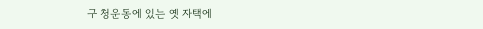구 청운동에 있는 옛 자택에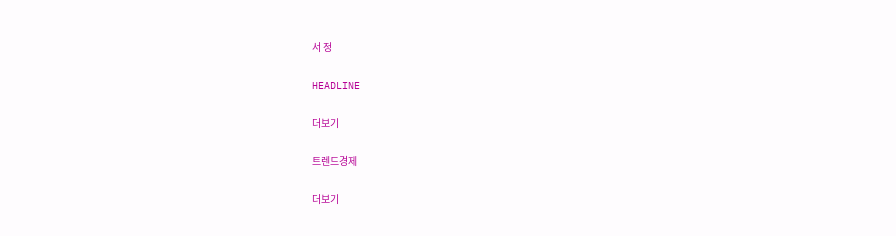서 정

HEADLINE

더보기

트렌드경제

더보기